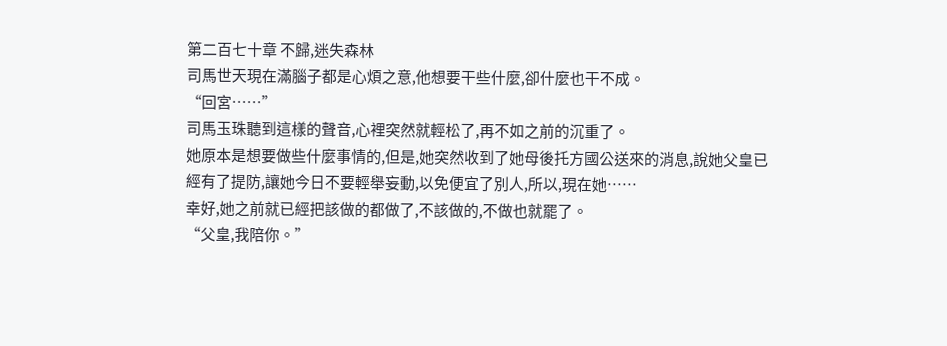第二百七十章 不歸,迷失森林
司馬世天現在滿腦子都是心煩之意,他想要干些什麼,卻什麼也干不成。
“回宮……”
司馬玉珠聽到這樣的聲音,心裡突然就輕松了,再不如之前的沉重了。
她原本是想要做些什麼事情的,但是,她突然收到了她母後托方國公送來的消息,說她父皇已經有了提防,讓她今日不要輕舉妄動,以免便宜了別人,所以,現在她……
幸好,她之前就已經把該做的都做了,不該做的,不做也就罷了。
“父皇,我陪你。”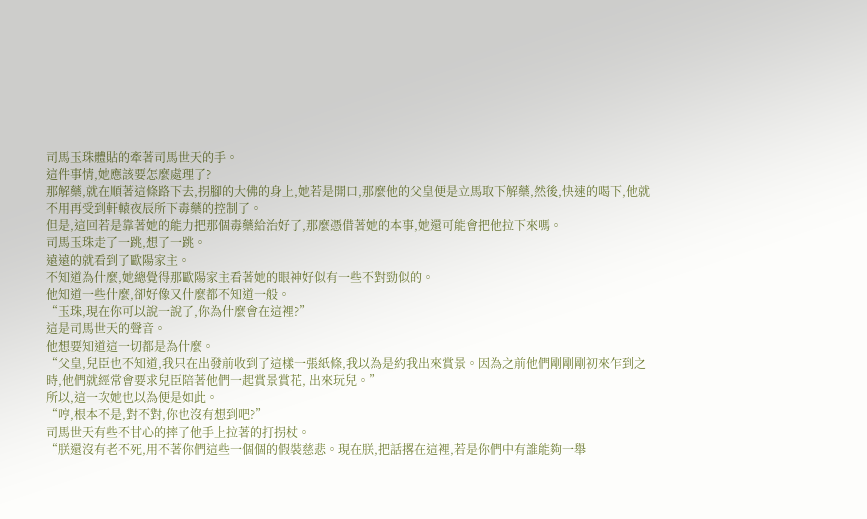司馬玉珠體貼的牽著司馬世天的手。
這件事情,她應該要怎麼處理了?
那解藥,就在順著這條路下去,拐腳的大佛的身上,她若是開口,那麼他的父皇便是立馬取下解藥,然後,快速的喝下,他就不用再受到軒轅夜辰所下毒藥的控制了。
但是,這回若是靠著她的能力把那個毒藥給治好了,那麼憑借著她的本事,她還可能會把他拉下來嗎。
司馬玉珠走了一跳,想了一跳。
遠遠的就看到了歐陽家主。
不知道為什麼,她總覺得那歐陽家主看著她的眼神好似有一些不對勁似的。
他知道一些什麼,卻好像又什麼都不知道一般。
“玉珠,現在你可以說一說了,你為什麼會在這裡?”
這是司馬世天的聲音。
他想要知道這一切都是為什麼。
“父皇,兒臣也不知道,我只在出發前收到了這樣一張紙條,我以為是約我出來賞景。因為之前他們剛剛剛初來乍到之時,他們就經常會要求兒臣陪著他們一起賞景賞花, 出來玩兒。”
所以,這一次她也以為便是如此。
“哼,根本不是,對不對,你也沒有想到吧?”
司馬世天有些不甘心的摔了他手上拉著的打拐杖。
“朕還沒有老不死,用不著你們這些一個個的假裝慈悲。現在朕,把話撂在這裡,若是你們中有誰能夠一舉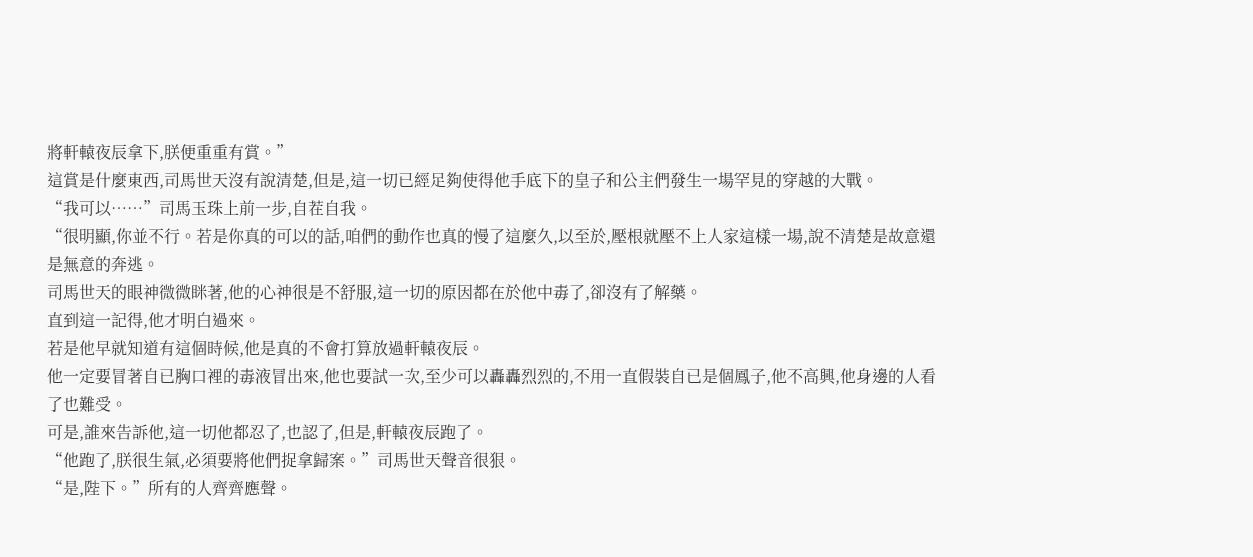將軒轅夜辰拿下,朕便重重有賞。”
這賞是什麼東西,司馬世天沒有說清楚,但是,這一切已經足夠使得他手底下的皇子和公主們發生一場罕見的穿越的大戰。
“我可以……”司馬玉珠上前一步,自茬自我。
“很明顯,你並不行。若是你真的可以的話,咱們的動作也真的慢了這麼久,以至於,壓根就壓不上人家這樣一場,說不清楚是故意還是無意的奔逃。
司馬世天的眼神微微眯著,他的心神很是不舒服,這一切的原因都在於他中毒了,卻沒有了解藥。
直到這一記得,他才明白過來。
若是他早就知道有這個時候,他是真的不會打算放過軒轅夜辰。
他一定要冒著自已胸口裡的毒液冒出來,他也要試一次,至少可以轟轟烈烈的,不用一直假裝自已是個鳳子,他不高興,他身邊的人看了也難受。
可是,誰來告訴他,這一切他都忍了,也認了,但是,軒轅夜辰跑了。
“他跑了,朕很生氣,必須要將他們捉拿歸案。”司馬世天聲音很狠。
“是,陛下。”所有的人齊齊應聲。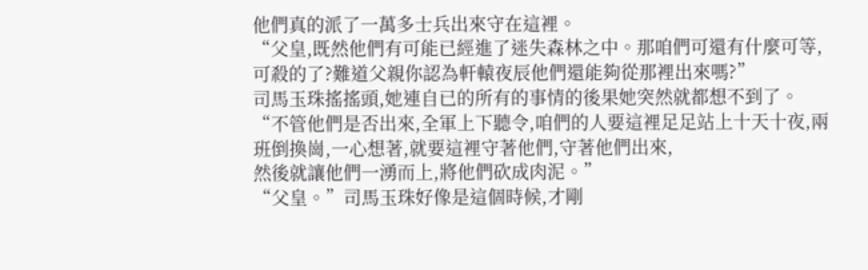他們真的派了一萬多士兵出來守在這裡。
“父皇,既然他們有可能已經進了迷失森林之中。那咱們可還有什麼可等,可殺的了?難道父親你認為軒轅夜辰他們還能夠從那裡出來嗎?”
司馬玉珠搖搖頭,她連自已的所有的事情的後果她突然就都想不到了。
“不管他們是否出來,全軍上下聽令,咱們的人要這裡足足站上十天十夜,兩班倒換崗,一心想著,就要這裡守著他們,守著他們出來,
然後就讓他們一湧而上,將他們砍成肉泥。”
“父皇。”司馬玉珠好像是這個時候,才剛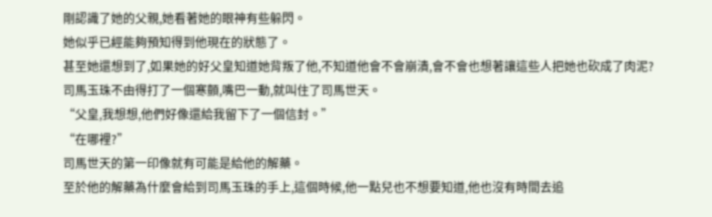剛認識了她的父親,她看著她的眼神有些躲閃。
她似乎已經能夠預知得到他現在的狀態了。
甚至她還想到了,如果她的好父皇知道她背叛了他,不知道他會不會崩潰,會不會也想著讓這些人把她也砍成了肉泥?
司馬玉珠不由得打了一個寒顫,嘴巴一動,就叫住了司馬世天。
“父皇,我想想,他們好像還給我留下了一個信封。”
“在哪裡?”
司馬世天的第一印像就有可能是給他的解藥。
至於他的解藥為什麼會給到司馬玉珠的手上,這個時候,他一點兒也不想要知道,他也沒有時間去追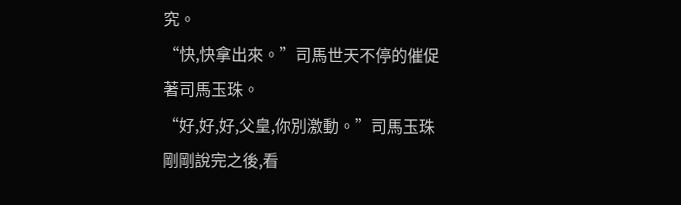究。
“快,快拿出來。”司馬世天不停的催促著司馬玉珠。
“好,好,好,父皇,你別激動。”司馬玉珠剛剛說完之後,看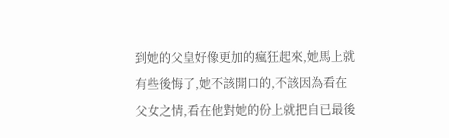到她的父皇好像更加的瘋狂起來,她馬上就有些後悔了,她不該開口的,不該因為看在父女之情,看在他對她的份上就把自已最後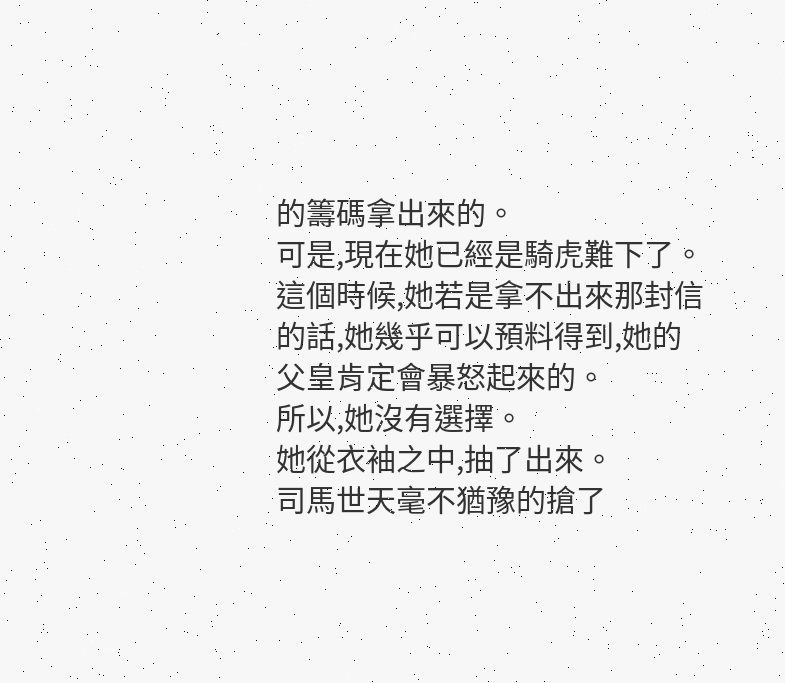的籌碼拿出來的。
可是,現在她已經是騎虎難下了。
這個時候,她若是拿不出來那封信的話,她幾乎可以預料得到,她的父皇肯定會暴怒起來的。
所以,她沒有選擇。
她從衣袖之中,抽了出來。
司馬世天毫不猶豫的搶了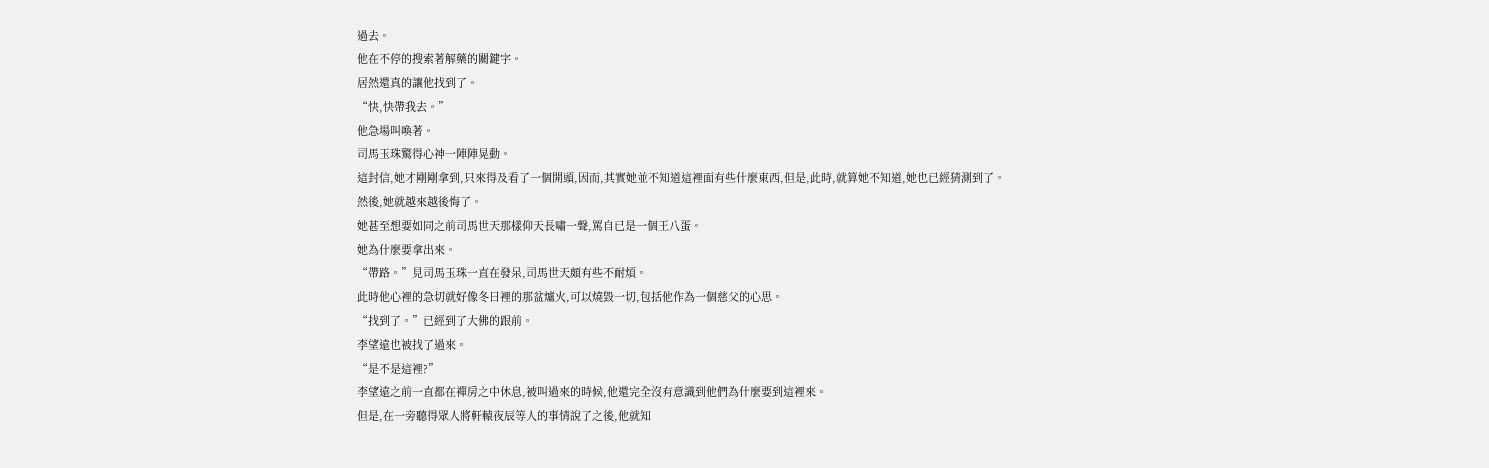過去。
他在不停的搜索著解藥的關鍵字。
居然還真的讓他找到了。
“快,快帶我去。”
他急場叫喚著。
司馬玉珠驚得心神一陣陣晃動。
這封信,她才剛剛拿到,只來得及看了一個開頭,因而,其實她並不知道這裡面有些什麼東西,但是,此時,就算她不知道,她也已經猜測到了。
然後,她就越來越後悔了。
她甚至想要如同之前司馬世天那樣仰天長嘯一聲,罵自已是一個王八蛋。
她為什麼要拿出來。
“帶路。”見司馬玉珠一直在發呆,司馬世天頗有些不耐煩。
此時他心裡的急切就好像冬日裡的那盆爐火,可以燒毀一切,包括他作為一個慈父的心思。
“找到了。”已經到了大佛的跟前。
李望遠也被找了過來。
“是不是這裡?”
李望遠之前一直都在禪房之中休息,被叫過來的時候,他還完全沒有意識到他們為什麼要到這裡來。
但是,在一旁聽得眾人將軒轅夜辰等人的事情說了之後,他就知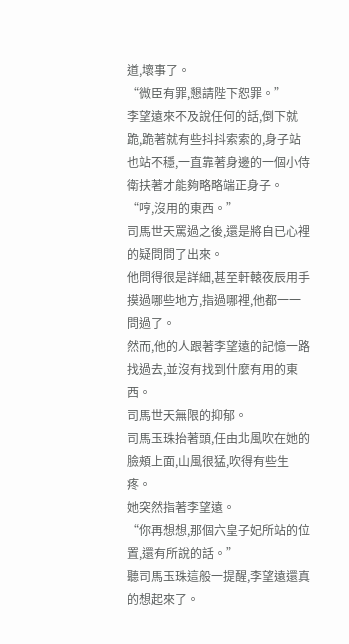道,壞事了。
“微臣有罪,懇請陛下恕罪。”
李望遠來不及說任何的話,倒下就跪,跪著就有些抖抖索索的,身子站也站不穩,一直靠著身邊的一個小侍衛扶著才能夠略略端正身子。
“哼,沒用的東西。”
司馬世天罵過之後,還是將自已心裡的疑問問了出來。
他問得很是詳細,甚至軒轅夜辰用手摸過哪些地方,指過哪裡,他都一一問過了。
然而,他的人跟著李望遠的記憶一路找過去,並沒有找到什麼有用的東西。
司馬世天無限的抑郁。
司馬玉珠抬著頭,任由北風吹在她的臉頰上面,山風很猛,吹得有些生疼。
她突然指著李望遠。
“你再想想,那個六皇子妃所站的位置,還有所說的話。”
聽司馬玉珠這般一提醒,李望遠還真的想起來了。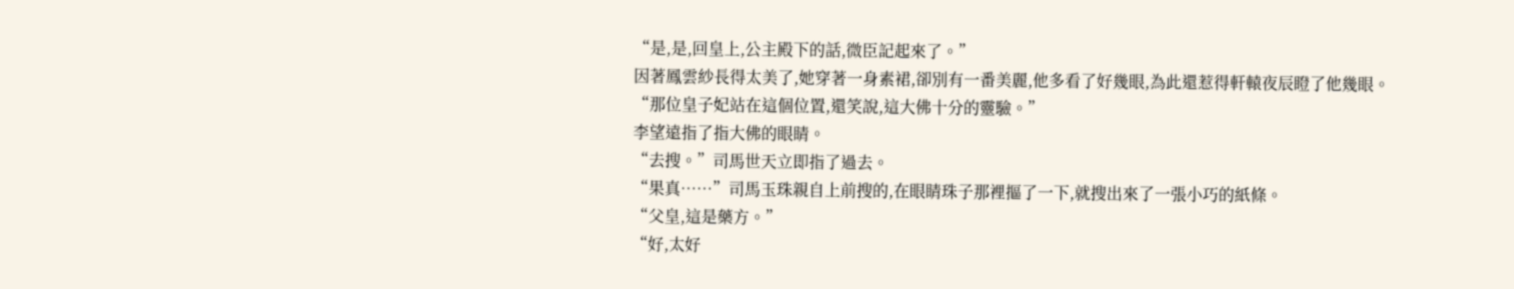“是,是,回皇上,公主殿下的話,微臣記起來了。”
因著鳳雲紗長得太美了,她穿著一身素裙,卻別有一番美麗,他多看了好幾眼,為此還惹得軒轅夜辰瞪了他幾眼。
“那位皇子妃站在這個位置,還笑說,這大佛十分的靈驗。”
李望遠指了指大佛的眼睛。
“去搜。”司馬世天立即指了過去。
“果真……”司馬玉珠親自上前搜的,在眼睛珠子那裡摳了一下,就搜出來了一張小巧的紙條。
“父皇,這是藥方。”
“好,太好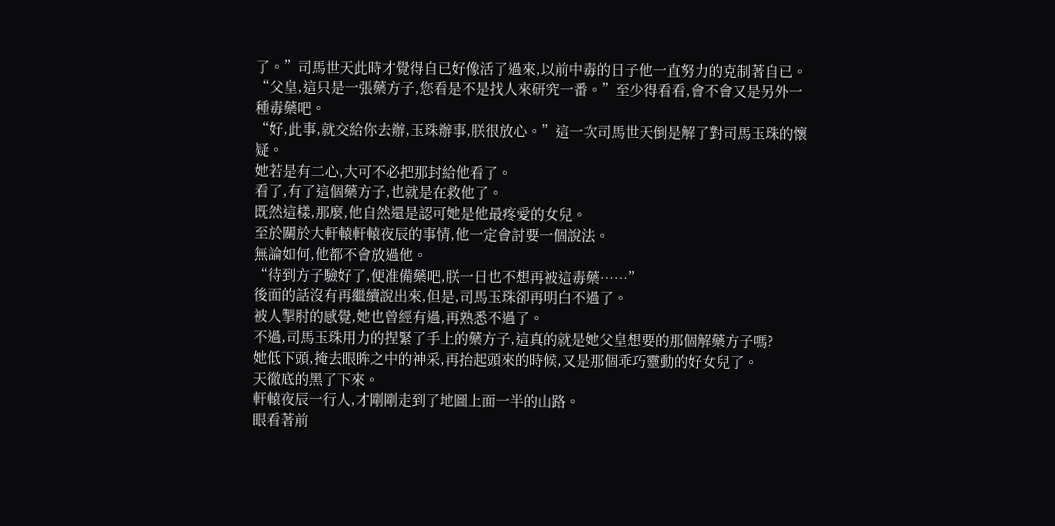了。”司馬世天此時才覺得自已好像活了過來,以前中毒的日子他一直努力的克制著自已。
“父皇,這只是一張藥方子,您看是不是找人來研究一番。”至少得看看,會不會又是另外一種毒藥吧。
“好,此事,就交給你去辦,玉珠辦事,朕很放心。”這一次司馬世天倒是解了對司馬玉珠的懷疑。
她若是有二心,大可不必把那封給他看了。
看了,有了這個藥方子,也就是在救他了。
既然這樣,那麼,他自然還是認可她是他最疼愛的女兒。
至於關於大軒轅軒轅夜辰的事情,他一定會討要一個說法。
無論如何,他都不會放過他。
“待到方子驗好了,便准備藥吧,朕一日也不想再被這毒藥……”
後面的話沒有再繼續說出來,但是,司馬玉珠卻再明白不過了。
被人掣肘的感覺,她也曾經有過,再熟悉不過了。
不過,司馬玉珠用力的捏緊了手上的藥方子,這真的就是她父皇想要的那個解藥方子嗎?
她低下頭,掩去眼眸之中的神采,再抬起頭來的時候,又是那個乖巧靈動的好女兒了。
天徹底的黑了下來。
軒轅夜辰一行人,才剛剛走到了地圖上面一半的山路。
眼看著前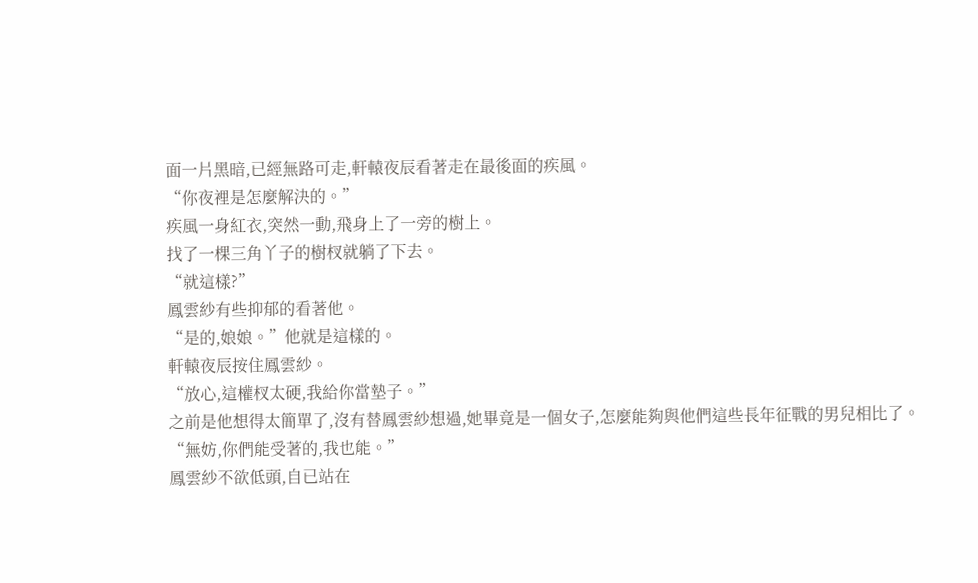面一片黑暗,已經無路可走,軒轅夜辰看著走在最後面的疾風。
“你夜裡是怎麼解決的。”
疾風一身紅衣,突然一動,飛身上了一旁的樹上。
找了一棵三角丫子的樹杈就躺了下去。
“就這樣?”
鳳雲紗有些抑郁的看著他。
“是的,娘娘。”他就是這樣的。
軒轅夜辰按住鳳雲紗。
“放心,這權杈太硬,我給你當墊子。”
之前是他想得太簡單了,沒有替鳳雲紗想過,她畢竟是一個女子,怎麼能夠與他們這些長年征戰的男兒相比了。
“無妨,你們能受著的,我也能。”
鳳雲紗不欲低頭,自已站在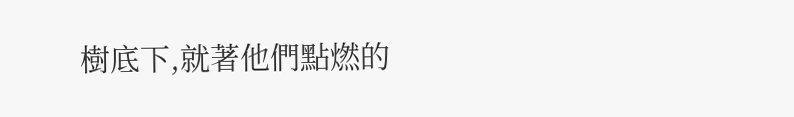樹底下,就著他們點燃的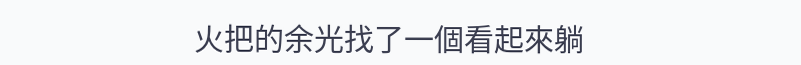火把的余光找了一個看起來躺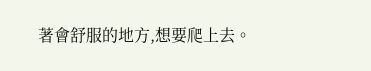著會舒服的地方,想要爬上去。